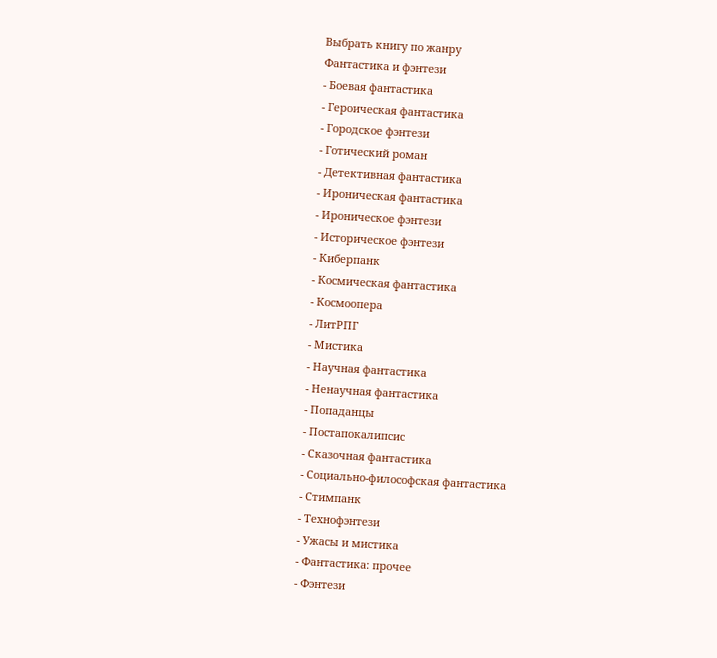Выбрать книгу по жанру
Фантастика и фэнтези
- Боевая фантастика
- Героическая фантастика
- Городское фэнтези
- Готический роман
- Детективная фантастика
- Ироническая фантастика
- Ироническое фэнтези
- Историческое фэнтези
- Киберпанк
- Космическая фантастика
- Космоопера
- ЛитРПГ
- Мистика
- Научная фантастика
- Ненаучная фантастика
- Попаданцы
- Постапокалипсис
- Сказочная фантастика
- Социально-философская фантастика
- Стимпанк
- Технофэнтези
- Ужасы и мистика
- Фантастика: прочее
- Фэнтези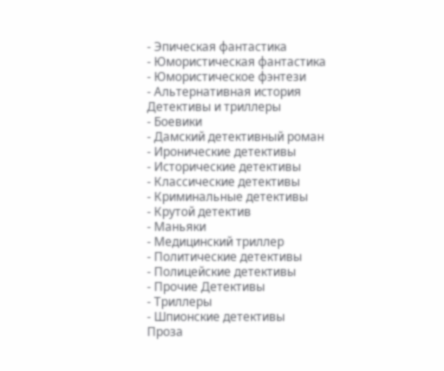- Эпическая фантастика
- Юмористическая фантастика
- Юмористическое фэнтези
- Альтернативная история
Детективы и триллеры
- Боевики
- Дамский детективный роман
- Иронические детективы
- Исторические детективы
- Классические детективы
- Криминальные детективы
- Крутой детектив
- Маньяки
- Медицинский триллер
- Политические детективы
- Полицейские детективы
- Прочие Детективы
- Триллеры
- Шпионские детективы
Проза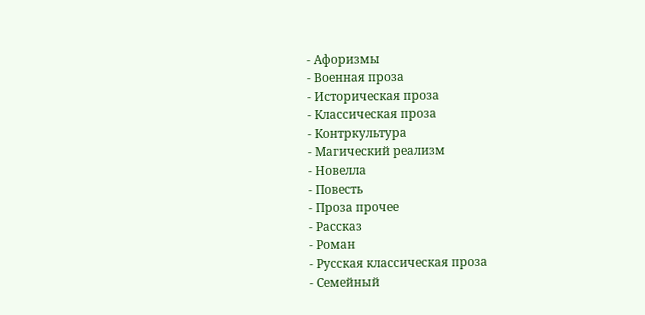- Афоризмы
- Военная проза
- Историческая проза
- Классическая проза
- Контркультура
- Магический реализм
- Новелла
- Повесть
- Проза прочее
- Рассказ
- Роман
- Русская классическая проза
- Семейный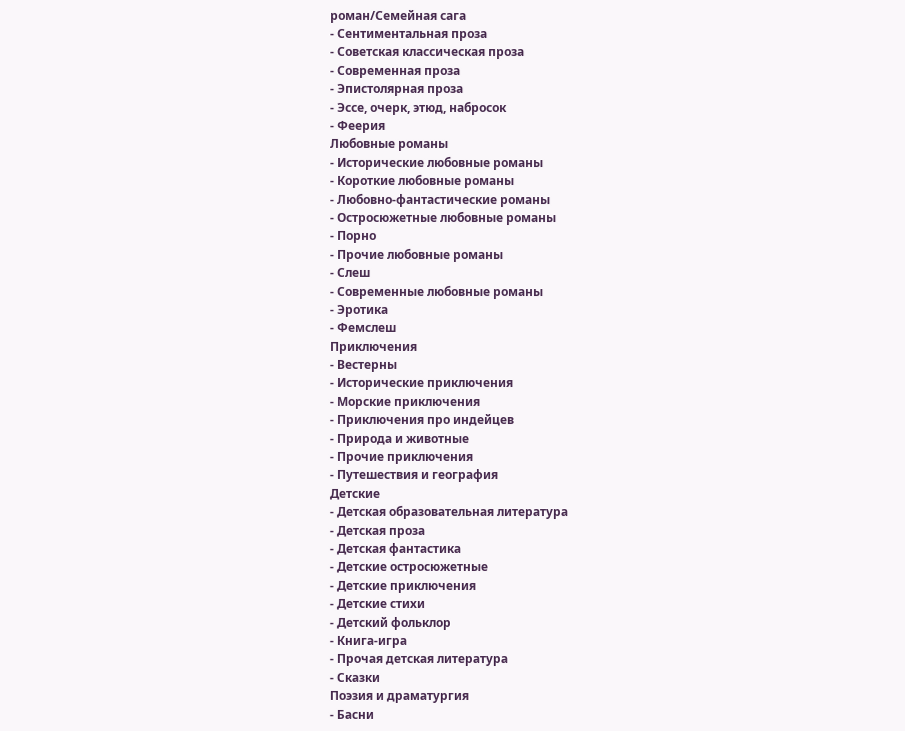роман/Семейная сага
- Сентиментальная проза
- Советская классическая проза
- Современная проза
- Эпистолярная проза
- Эссе, очерк, этюд, набросок
- Феерия
Любовные романы
- Исторические любовные романы
- Короткие любовные романы
- Любовно-фантастические романы
- Остросюжетные любовные романы
- Порно
- Прочие любовные романы
- Слеш
- Современные любовные романы
- Эротика
- Фемслеш
Приключения
- Вестерны
- Исторические приключения
- Морские приключения
- Приключения про индейцев
- Природа и животные
- Прочие приключения
- Путешествия и география
Детские
- Детская образовательная литература
- Детская проза
- Детская фантастика
- Детские остросюжетные
- Детские приключения
- Детские стихи
- Детский фольклор
- Книга-игра
- Прочая детская литература
- Сказки
Поэзия и драматургия
- Басни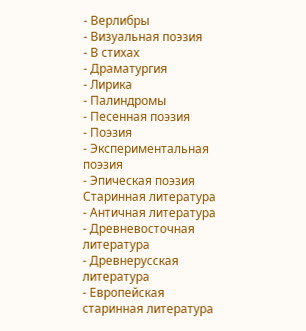- Верлибры
- Визуальная поэзия
- В стихах
- Драматургия
- Лирика
- Палиндромы
- Песенная поэзия
- Поэзия
- Экспериментальная поэзия
- Эпическая поэзия
Старинная литература
- Античная литература
- Древневосточная литература
- Древнерусская литература
- Европейская старинная литература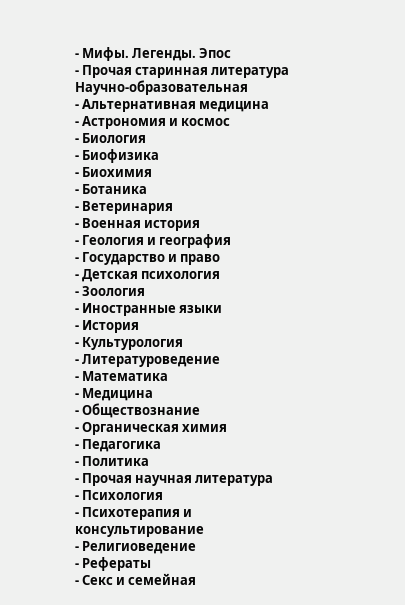- Мифы. Легенды. Эпос
- Прочая старинная литература
Научно-образовательная
- Альтернативная медицина
- Астрономия и космос
- Биология
- Биофизика
- Биохимия
- Ботаника
- Ветеринария
- Военная история
- Геология и география
- Государство и право
- Детская психология
- Зоология
- Иностранные языки
- История
- Культурология
- Литературоведение
- Математика
- Медицина
- Обществознание
- Органическая химия
- Педагогика
- Политика
- Прочая научная литература
- Психология
- Психотерапия и консультирование
- Религиоведение
- Рефераты
- Секс и семейная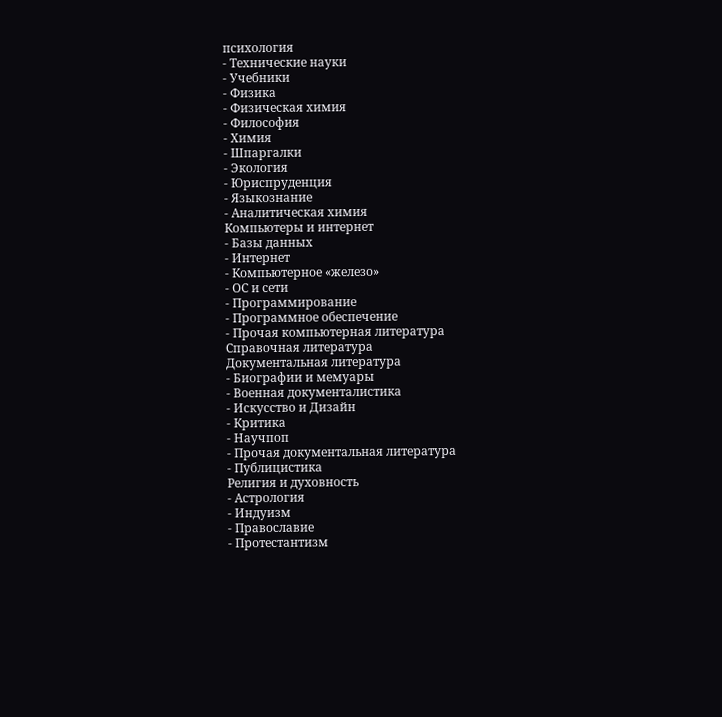психология
- Технические науки
- Учебники
- Физика
- Физическая химия
- Философия
- Химия
- Шпаргалки
- Экология
- Юриспруденция
- Языкознание
- Аналитическая химия
Компьютеры и интернет
- Базы данных
- Интернет
- Компьютерное «железо»
- ОС и сети
- Программирование
- Программное обеспечение
- Прочая компьютерная литература
Справочная литература
Документальная литература
- Биографии и мемуары
- Военная документалистика
- Искусство и Дизайн
- Критика
- Научпоп
- Прочая документальная литература
- Публицистика
Религия и духовность
- Астрология
- Индуизм
- Православие
- Протестантизм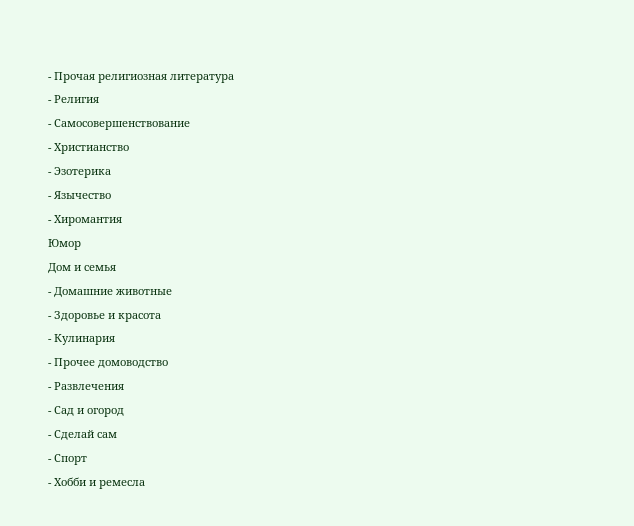- Прочая религиозная литература
- Религия
- Самосовершенствование
- Христианство
- Эзотерика
- Язычество
- Хиромантия
Юмор
Дом и семья
- Домашние животные
- Здоровье и красота
- Кулинария
- Прочее домоводство
- Развлечения
- Сад и огород
- Сделай сам
- Спорт
- Хобби и ремесла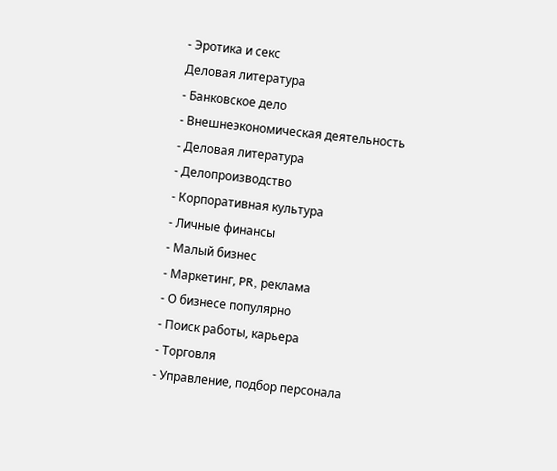- Эротика и секс
Деловая литература
- Банковское дело
- Внешнеэкономическая деятельность
- Деловая литература
- Делопроизводство
- Корпоративная культура
- Личные финансы
- Малый бизнес
- Маркетинг, PR, реклама
- О бизнесе популярно
- Поиск работы, карьера
- Торговля
- Управление, подбор персонала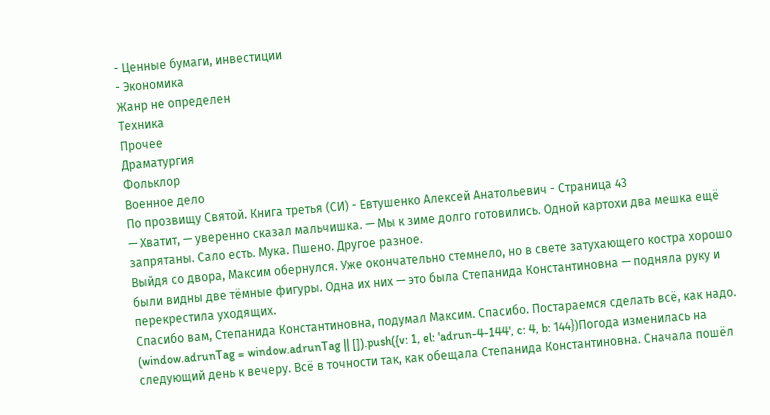- Ценные бумаги, инвестиции
- Экономика
Жанр не определен
Техника
Прочее
Драматургия
Фольклор
Военное дело
По прозвищу Святой. Книга третья (СИ) - Евтушенко Алексей Анатольевич - Страница 43
— Хватит, — уверенно сказал мальчишка. — Мы к зиме долго готовились. Одной картохи два мешка ещё запрятаны. Сало есть. Мука. Пшено. Другое разное.
Выйдя со двора, Максим обернулся. Уже окончательно стемнело, но в свете затухающего костра хорошо были видны две тёмные фигуры. Одна их них — это была Степанида Константиновна — подняла руку и перекрестила уходящих.
Спасибо вам, Степанида Константиновна, подумал Максим. Спасибо. Постараемся сделать всё, как надо.
(window.adrunTag = window.adrunTag || []).push({v: 1, el: 'adrun-4-144', c: 4, b: 144})Погода изменилась на следующий день к вечеру. Всё в точности так, как обещала Степанида Константиновна. Сначала пошёл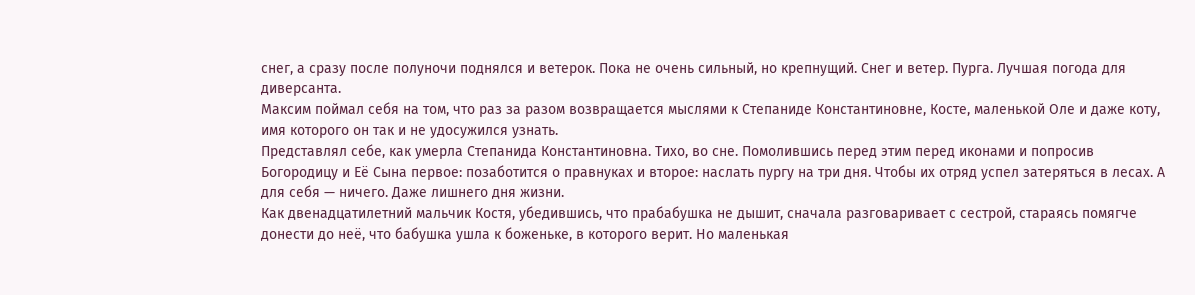снег, а сразу после полуночи поднялся и ветерок. Пока не очень сильный, но крепнущий. Снег и ветер. Пурга. Лучшая погода для диверсанта.
Максим поймал себя на том, что раз за разом возвращается мыслями к Степаниде Константиновне, Косте, маленькой Оле и даже коту, имя которого он так и не удосужился узнать.
Представлял себе, как умерла Степанида Константиновна. Тихо, во сне. Помолившись перед этим перед иконами и попросив Богородицу и Её Сына первое: позаботится о правнуках и второе: наслать пургу на три дня. Чтобы их отряд успел затеряться в лесах. А для себя — ничего. Даже лишнего дня жизни.
Как двенадцатилетний мальчик Костя, убедившись, что прабабушка не дышит, сначала разговаривает с сестрой, стараясь помягче донести до неё, что бабушка ушла к боженьке, в которого верит. Но маленькая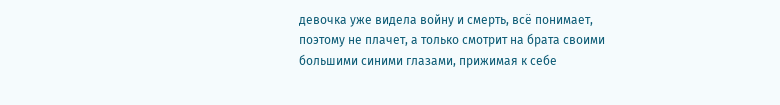девочка уже видела войну и смерть, всё понимает, поэтому не плачет, а только смотрит на брата своими большими синими глазами, прижимая к себе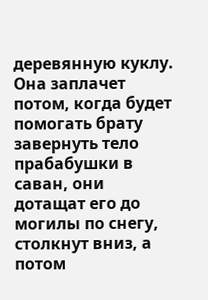деревянную куклу.
Она заплачет потом, когда будет помогать брату завернуть тело прабабушки в саван, они дотащат его до могилы по снегу, столкнут вниз, а потом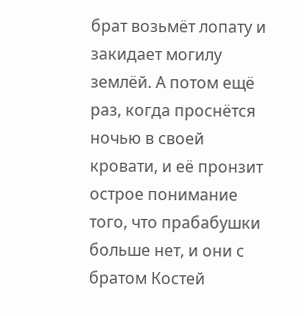брат возьмёт лопату и закидает могилу землёй. А потом ещё раз, когда проснётся ночью в своей кровати, и её пронзит острое понимание того, что прабабушки больше нет, и они с братом Костей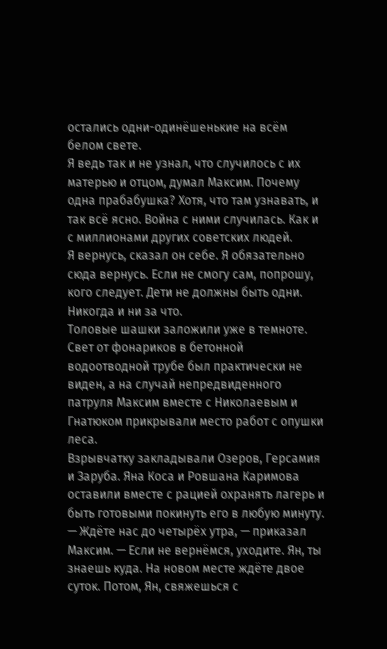остались одни-одинёшенькие на всём белом свете.
Я ведь так и не узнал, что случилось с их матерью и отцом, думал Максим. Почему одна прабабушка? Хотя, что там узнавать, и так всё ясно. Война с ними случилась. Как и с миллионами других советских людей.
Я вернусь, сказал он себе. Я обязательно сюда вернусь. Если не смогу сам, попрошу, кого следует. Дети не должны быть одни. Никогда и ни за что.
Толовые шашки заложили уже в темноте. Свет от фонариков в бетонной водоотводной трубе был практически не виден, а на случай непредвиденного патруля Максим вместе с Николаевым и Гнатюком прикрывали место работ с опушки леса.
Взрывчатку закладывали Озеров, Герсамия и Заруба. Яна Коса и Ровшана Каримова оставили вместе с рацией охранять лагерь и быть готовыми покинуть его в любую минуту.
— Ждёте нас до четырёх утра, — приказал Максим. — Если не вернёмся, уходите. Ян, ты знаешь куда. На новом месте ждёте двое суток. Потом, Ян, свяжешься с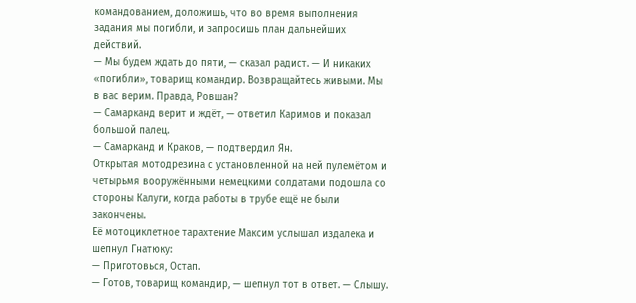командованием, доложишь, что во время выполнения задания мы погибли, и запросишь план дальнейших действий.
— Мы будем ждать до пяти, — сказал радист. — И никаких «погибли», товарищ командир. Возвращайтесь живыми. Мы в вас верим. Правда, Ровшан?
— Самарканд верит и ждёт, — ответил Каримов и показал большой палец.
— Самарканд и Краков, — подтвердил Ян.
Открытая мотодрезина с установленной на ней пулемётом и четырьмя вооружёнными немецкими солдатами подошла со стороны Калуги, когда работы в трубе ещё не были закончены.
Её мотоциклетное тарахтение Максим услышал издалека и шепнул Гнатюку:
— Приготовься, Остап.
— Готов, товарищ командир, — шепнул тот в ответ. — Слышу.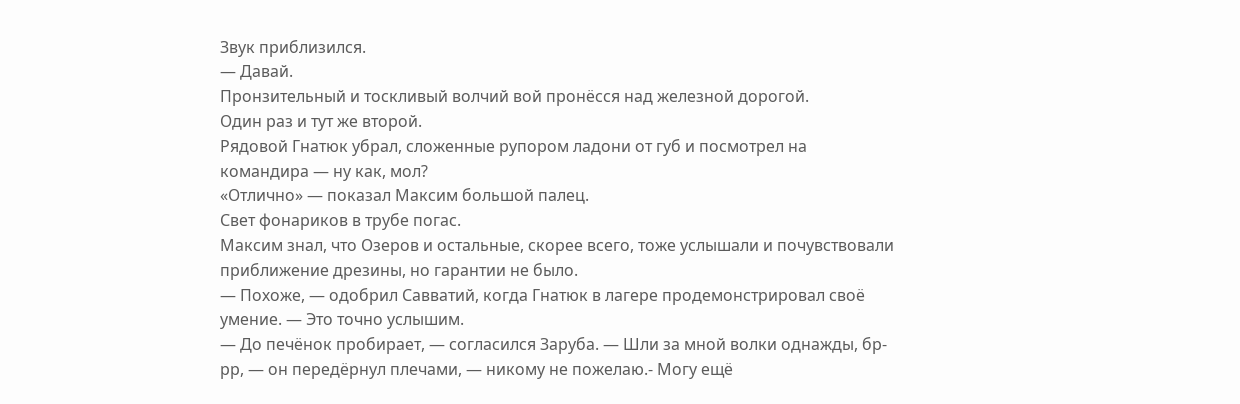Звук приблизился.
— Давай.
Пронзительный и тоскливый волчий вой пронёсся над железной дорогой.
Один раз и тут же второй.
Рядовой Гнатюк убрал, сложенные рупором ладони от губ и посмотрел на командира — ну как, мол?
«Отлично» — показал Максим большой палец.
Свет фонариков в трубе погас.
Максим знал, что Озеров и остальные, скорее всего, тоже услышали и почувствовали приближение дрезины, но гарантии не было.
— Похоже, — одобрил Савватий, когда Гнатюк в лагере продемонстрировал своё умение. — Это точно услышим.
— До печёнок пробирает, — согласился Заруба. — Шли за мной волки однажды, бр-рр, — он передёрнул плечами, — никому не пожелаю.- Могу ещё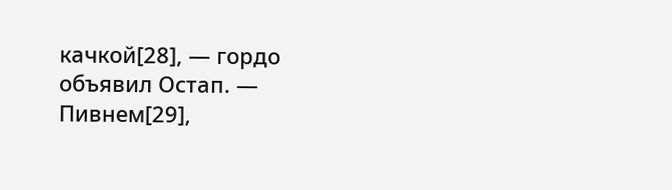качкой[28], — гордо объявил Остап. — Пивнем[29],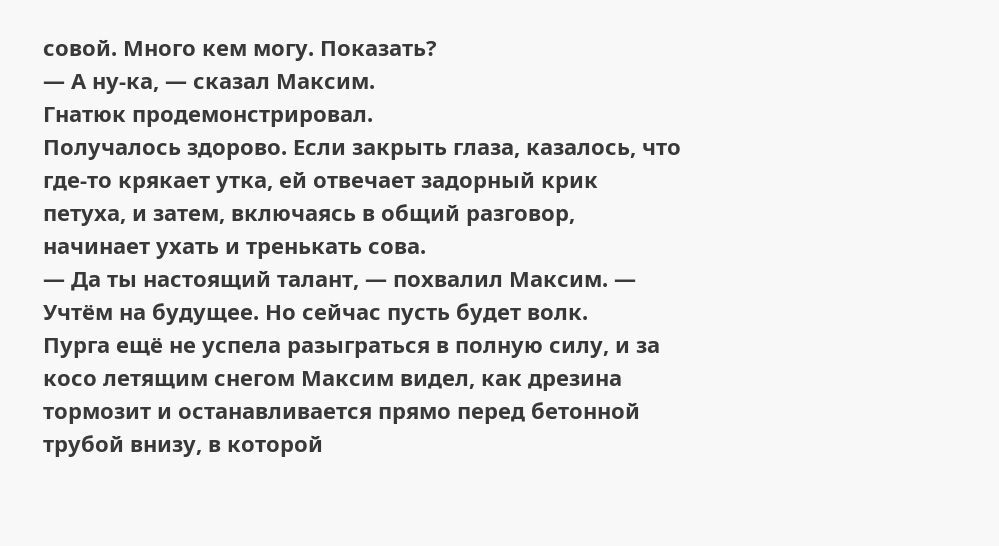совой. Много кем могу. Показать?
— А ну-ка, — сказал Максим.
Гнатюк продемонстрировал.
Получалось здорово. Если закрыть глаза, казалось, что где-то крякает утка, ей отвечает задорный крик петуха, и затем, включаясь в общий разговор, начинает ухать и тренькать сова.
— Да ты настоящий талант, — похвалил Максим. — Учтём на будущее. Но сейчас пусть будет волк.
Пурга ещё не успела разыграться в полную силу, и за косо летящим снегом Максим видел, как дрезина тормозит и останавливается прямо перед бетонной трубой внизу, в которой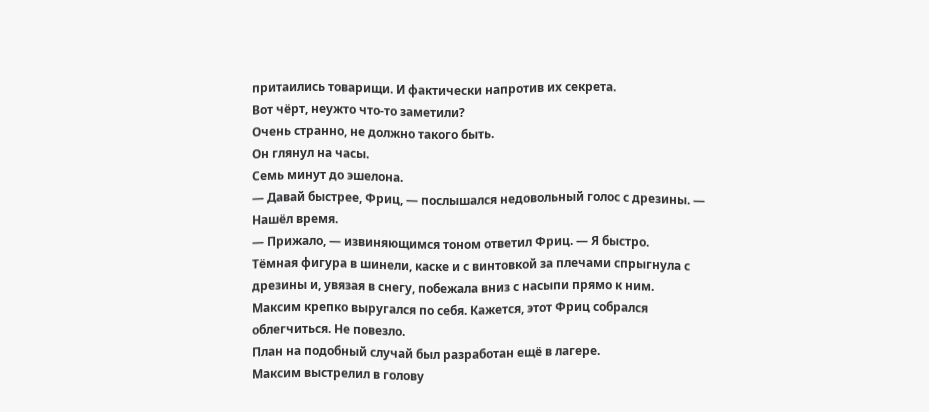притаились товарищи. И фактически напротив их секрета.
Вот чёрт, неужто что-то заметили?
Очень странно, не должно такого быть.
Он глянул на часы.
Семь минут до эшелона.
— Давай быстрее, Фриц, — послышался недовольный голос с дрезины. — Нашёл время.
— Прижало, — извиняющимся тоном ответил Фриц. — Я быстро.
Тёмная фигура в шинели, каске и с винтовкой за плечами спрыгнула с дрезины и, увязая в снегу, побежала вниз с насыпи прямо к ним.
Максим крепко выругался по себя. Кажется, этот Фриц собрался облегчиться. Не повезло.
План на подобный случай был разработан ещё в лагере.
Максим выстрелил в голову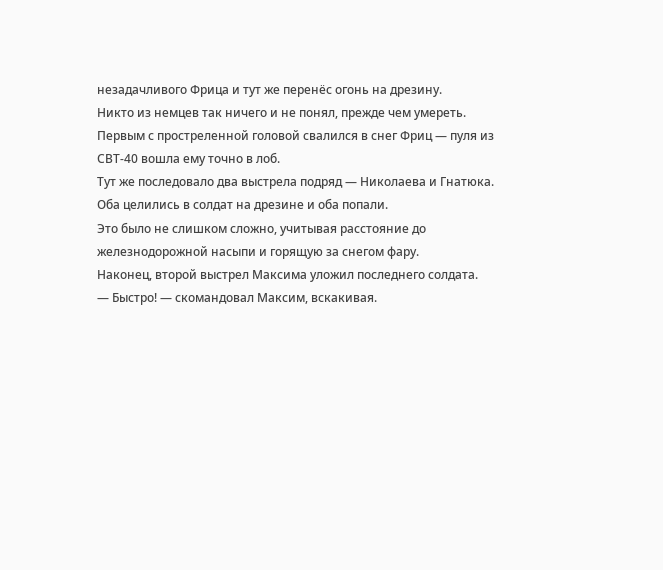незадачливого Фрица и тут же перенёс огонь на дрезину.
Никто из немцев так ничего и не понял, прежде чем умереть.
Первым с простреленной головой свалился в снег Фриц — пуля из СВТ-40 вошла ему точно в лоб.
Тут же последовало два выстрела подряд — Николаева и Гнатюка.
Оба целились в солдат на дрезине и оба попали.
Это было не слишком сложно, учитывая расстояние до железнодорожной насыпи и горящую за снегом фару.
Наконец, второй выстрел Максима уложил последнего солдата.
— Быстро! — скомандовал Максим, вскакивая.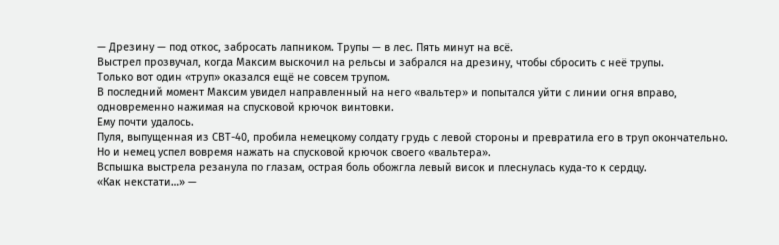— Дрезину — под откос, забросать лапником. Трупы — в лес. Пять минут на всё.
Выстрел прозвучал, когда Максим выскочил на рельсы и забрался на дрезину, чтобы сбросить с неё трупы.
Только вот один «труп» оказался ещё не совсем трупом.
В последний момент Максим увидел направленный на него «вальтер» и попытался уйти с линии огня вправо, одновременно нажимая на спусковой крючок винтовки.
Ему почти удалось.
Пуля, выпущенная из СВТ-40, пробила немецкому солдату грудь с левой стороны и превратила его в труп окончательно.
Но и немец успел вовремя нажать на спусковой крючок своего «вальтера».
Вспышка выстрела резанула по глазам, острая боль обожгла левый висок и плеснулась куда-то к сердцу.
«Как некстати…» —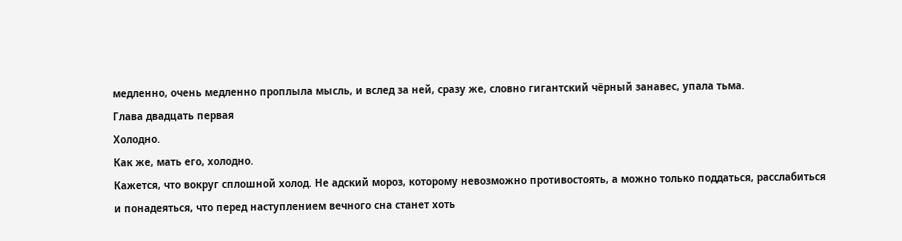медленно, очень медленно проплыла мысль, и вслед за ней, сразу же, словно гигантский чёрный занавес, упала тьма.
Глава двадцать первая
Холодно.
Как же, мать его, холодно.
Кажется, что вокруг сплошной холод. Не адский мороз, которому невозможно противостоять, а можно только поддаться, расслабиться и понадеяться, что перед наступлением вечного сна станет хоть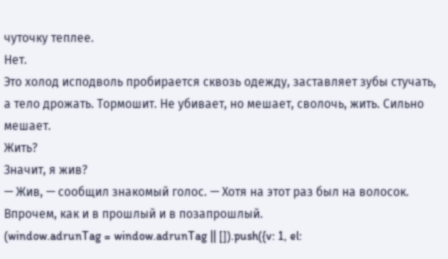чуточку теплее.
Нет.
Это холод исподволь пробирается сквозь одежду, заставляет зубы стучать, а тело дрожать. Тормошит. Не убивает, но мешает, сволочь, жить. Сильно мешает.
Жить?
Значит, я жив?
— Жив, — сообщил знакомый голос. — Хотя на этот раз был на волосок. Впрочем, как и в прошлый и в позапрошлый.
(window.adrunTag = window.adrunTag || []).push({v: 1, el: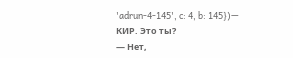'adrun-4-145', c: 4, b: 145})— КИР. Это ты?
— Нет,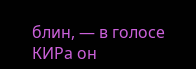блин, — в голосе КИРа он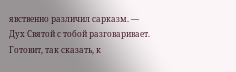явственно различил сарказм. — Дух Святой с тобой разговаривает. Готовит, так сказать, к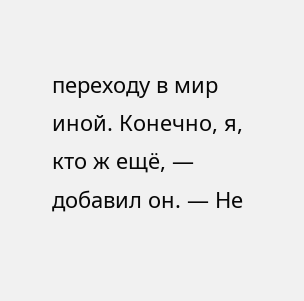переходу в мир иной. Конечно, я, кто ж ещё, — добавил он. — Не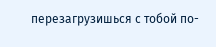перезагрузишься с тобой по-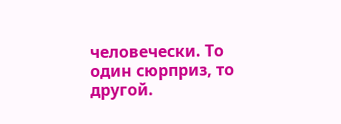человечески. То один сюрприз, то другой.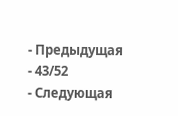- Предыдущая
- 43/52
- Следующая